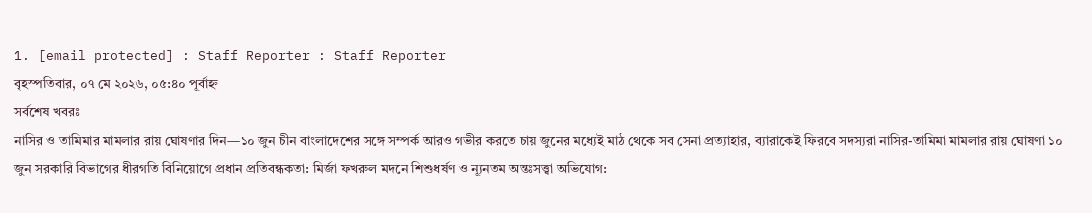1. [email protected] : Staff Reporter : Staff Reporter
বৃহস্পতিবার, ০৭ মে ২০২৬, ০৫:৪০ পূর্বাহ্ন
সর্বশেষ খবরঃ
নাসির ও তামিমার মামলার রায় ঘোষণার দিন—১০ জুন চীন বাংলাদেশের সঙ্গে সম্পর্ক আরও গভীর করতে চায় জুনের মধ্যেই মাঠ থেকে সব সেনা প্রত্যাহার, ব্যারাকেই ফিরবে সদস্যরা নাসির-তামিমা মামলার রায় ঘোষণা ১০ জুন সরকারি বিভাগের ধীরগতি বিনিয়োগে প্রধান প্রতিবন্ধকতা: মির্জা ফখরুল মদনে শিশুধর্ষণ ও ন্যূনতম অন্তঃসত্ত্বা অভিযোগ: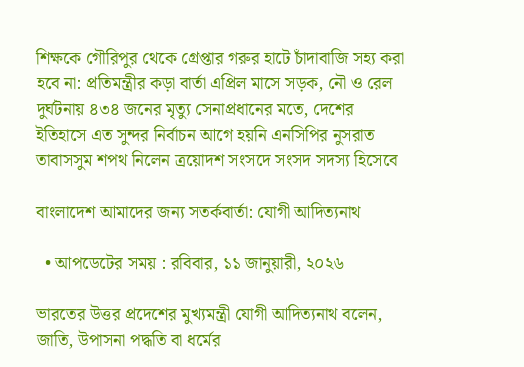শিক্ষকে গৌরিপুর থেকে গ্রেপ্তার গরুর হাটে চাঁদাবাজি সহ্য করা হবে না: প্রতিমন্ত্রীর কড়া বার্তা এপ্রিল মাসে সড়ক, নৌ ও রেল দুর্ঘটনায় ৪৩৪ জনের মৃত্যু সেনাপ্রধানের মতে, দেশের ইতিহাসে এত সুন্দর নির্বাচন আগে হয়নি এনসিপির নুসরাত তাবাসসুম শপথ নিলেন ত্রয়োদশ সংসদে সংসদ সদস্য হিসেবে

বাংলাদেশ আমাদের জন্য সতর্কবার্তা: যোগী আদিত্যনাথ

  • আপডেটের সময় : রবিবার, ১১ জানুয়ারী, ২০২৬

ভারতের উত্তর প্রদেশের মুখ্যমন্ত্রী যোগী আদিত্যনাথ বলেন, জাতি, উপাসনা পদ্ধতি বা ধর্মের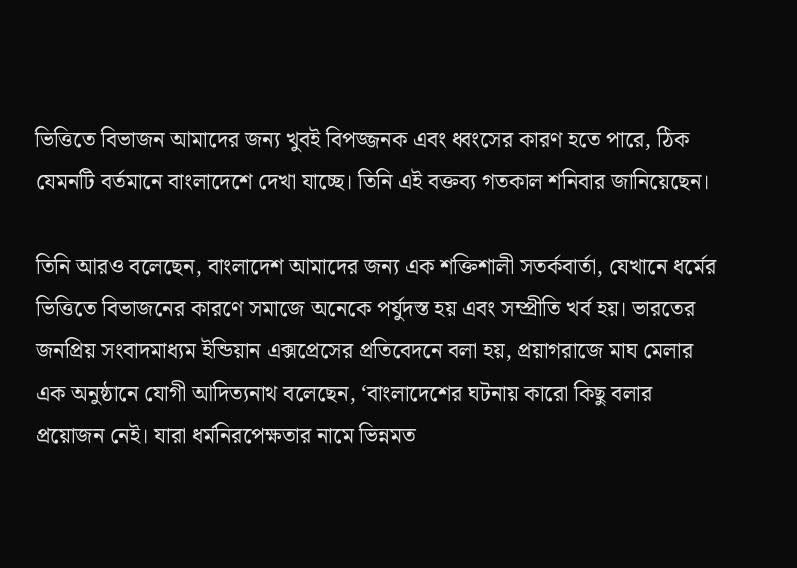ভিত্তিতে বিভাজন আমাদের জন্য খুবই বিপজ্জনক এবং ধ্বংসের কারণ হতে পারে, ঠিক যেমনটি বর্তমানে বাংলাদেশে দেখা যাচ্ছে। তিনি এই বক্তব্য গতকাল শনিবার জানিয়েছেন।

তিনি আরও বলেছেন, বাংলাদেশ আমাদের জন্য এক শক্তিশালী সতর্কবার্তা, যেখানে ধর্মের ভিত্তিতে বিভাজনের কারণে সমাজে অনেকে পর্যুদস্ত হয় এবং সম্প্রীতি খর্ব হয়। ভারতের জনপ্রিয় সংবাদমাধ্যম ইন্ডিয়ান এক্সপ্রেসের প্রতিবেদনে বলা হয়, প্রয়াগরাজে মাঘ মেলার এক অনুষ্ঠানে যোগী আদিত্যনাথ বলেছেন, ‘বাংলাদেশের ঘটনায় কারো কিছু বলার প্রয়োজন নেই। যারা ধর্মনিরপেক্ষতার নামে ভিন্নমত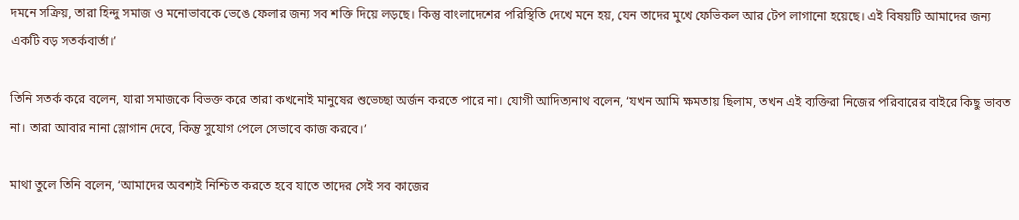দমনে সক্রিয়, তারা হিন্দু সমাজ ও মনোভাবকে ভেঙে ফেলার জন্য সব শক্তি দিয়ে লড়ছে। কিন্তু বাংলাদেশের পরিস্থিতি দেখে মনে হয়, যেন তাদের মুখে ফেভিকল আর টেপ লাগানো হয়েছে। এই বিষয়টি আমাদের জন্য একটি বড় সতর্কবার্তা।’

তিনি সতর্ক করে বলেন, যারা সমাজকে বিভক্ত করে তারা কখনোই মানুষের শুভেচ্ছা অর্জন করতে পারে না। যোগী আদিত্যনাথ বলেন, ‘যখন আমি ক্ষমতায় ছিলাম, তখন এই ব্যক্তিরা নিজের পরিবারের বাইরে কিছু ভাবত না। তারা আবার নানা স্লোগান দেবে, কিন্তু সুযোগ পেলে সেভাবে কাজ করবে।’

মাথা তুলে তিনি বলেন, ‘আমাদের অবশ্যই নিশ্চিত করতে হবে যাতে তাদের সেই সব কাজের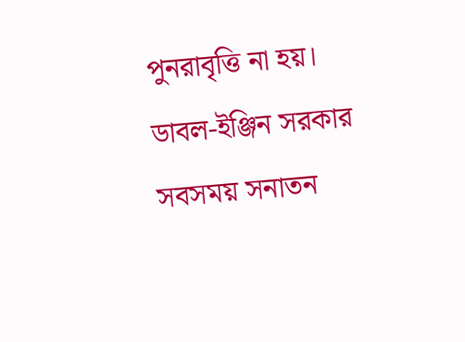পুনরাবৃত্তি না হয়। ডাবল-ইঞ্জিন সরকার সবসময় সনাতন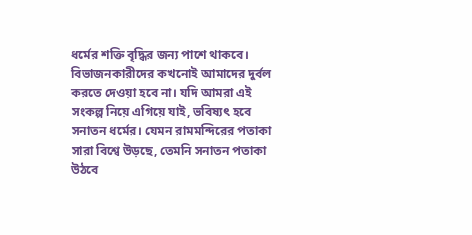ধর্মের শক্তি বৃদ্ধির জন্য পাশে থাকবে। বিভাজনকারীদের কখনোই আমাদের দুর্বল করতে দেওয়া হবে না। যদি আমরা এই সংকল্প নিয়ে এগিয়ে যাই, ভবিষ্যৎ হবে সনাতন ধর্মের। যেমন রামমন্দিরের পতাকা সারা বিশ্বে উড়ছে, তেমনি সনাতন পতাকা উঠবে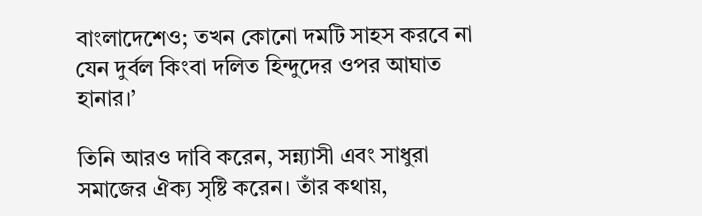বাংলাদেশেও; তখন কোনো দমটি সাহস করবে না যেন দুর্বল কিংবা দলিত হিন্দুদের ওপর আঘাত হানার।’

তিনি আরও দাবি করেন, সন্ন্যাসী এবং সাধুরা সমাজের ঐক্য সৃষ্টি করেন। তাঁর কথায়,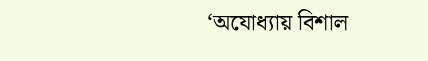‘অযোধ্যায় বিশাল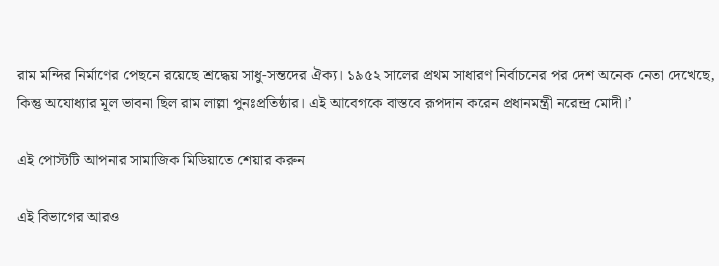রাম মন্দির নির্মাণের পেছনে রয়েছে শ্রদ্ধেয় সাধু-সন্তদের ঐক্য। ১৯৫২ সালের প্রথম সাধারণ নির্বাচনের পর দেশ অনেক নেতা দেখেছে, কিন্তু অযোধ্যার মূল ভাবনা ছিল রাম লাল্লা পুনঃপ্রতিষ্ঠার। এই আবেগকে বাস্তবে রূপদান করেন প্রধানমন্ত্রী নরেন্দ্র মোদী।’

এই পোস্টটি আপনার সামাজিক মিডিয়াতে শেয়ার করুন

এই বিভাগের আরও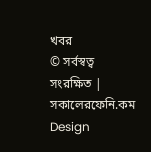খবর
© সর্বস্বত্ব সংরক্ষিত | সকালেরফেনি.কম
Design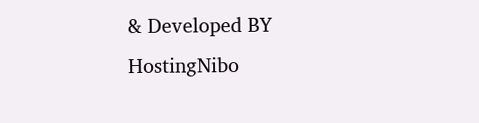& Developed BY HostingNibo